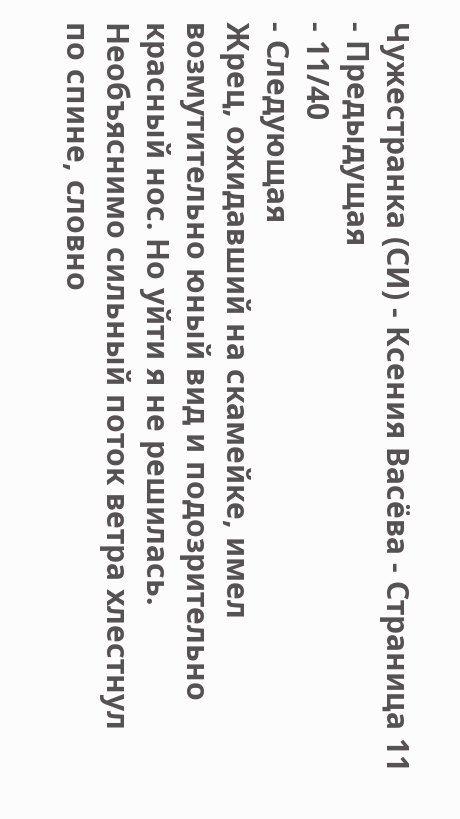Чужестранка (СИ) - Ксения Васёва - Страница 11
- Предыдущая
- 11/40
- Следующая
Жрец, ожидавший на скамейке, имел возмутительно юный вид и подозрительно красный нос. Но уйти я не решилась. Необъяснимо сильный поток ветра хлестнул по спине, словно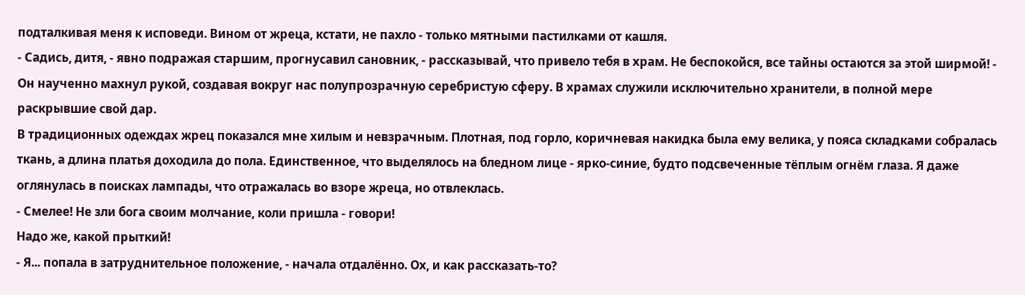подталкивая меня к исповеди. Вином от жреца, кстати, не пахло - только мятными пастилками от кашля.
- Садись, дитя, - явно подражая старшим, прогнусавил сановник, - рассказывай, что привело тебя в храм. Не беспокойся, все тайны остаются за этой ширмой! - Он наученно махнул рукой, создавая вокруг нас полупрозрачную серебристую сферу. В храмах служили исключительно хранители, в полной мере раскрывшие свой дар.
В традиционных одеждах жрец показался мне хилым и невзрачным. Плотная, под горло, коричневая накидка была ему велика, у пояса складками собралась ткань, а длина платья доходила до пола. Единственное, что выделялось на бледном лице - ярко-синие, будто подсвеченные тёплым огнём глаза. Я даже оглянулась в поисках лампады, что отражалась во взоре жреца, но отвлеклась.
- Смелее! Не зли бога своим молчание, коли пришла - говори!
Надо же, какой прыткий!
- Я... попала в затруднительное положение, - начала отдалённо. Ох, и как рассказать-то?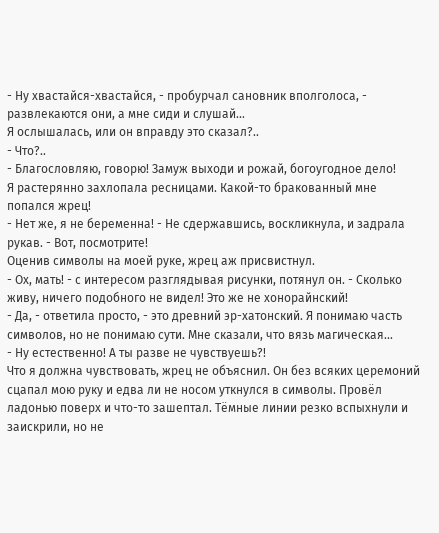- Ну хвастайся-хвастайся, - пробурчал сановник вполголоса, - развлекаются они, а мне сиди и слушай...
Я ослышалась, или он вправду это сказал?..
- Что?..
- Благословляю, говорю! Замуж выходи и рожай, богоугодное дело!
Я растерянно захлопала ресницами. Какой-то бракованный мне попался жрец!
- Нет же, я не беременна! - Не сдержавшись, воскликнула, и задрала рукав. - Вот, посмотрите!
Оценив символы на моей руке, жрец аж присвистнул.
- Ох, мать! - с интересом разглядывая рисунки, потянул он. - Сколько живу, ничего подобного не видел! Это же не хонорайнский!
- Да, - ответила просто, - это древний эр-хатонский. Я понимаю часть символов, но не понимаю сути. Мне сказали, что вязь магическая...
- Ну естественно! А ты разве не чувствуешь?!
Что я должна чувствовать, жрец не объяснил. Он без всяких церемоний сцапал мою руку и едва ли не носом уткнулся в символы. Провёл ладонью поверх и что-то зашептал. Тёмные линии резко вспыхнули и заискрили, но не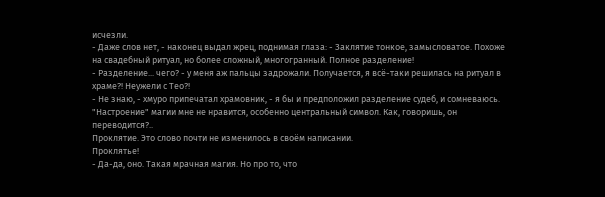исчезли.
- Даже слов нет, - наконец выдал жрец, поднимая глаза: - Заклятие тонкое, замысловатое. Похоже на свадебный ритуал, но более сложный, многогранный. Полное разделение!
- Разделение... чего? - у меня аж пальцы задрожали. Получается, я всё-таки решилась на ритуал в храме?! Неужели с Тео?!
- Не знаю, - хмуро припечатал храмовник, - я бы и предположил разделение судеб, и сомневаюсь. "Настроение" магии мне не нравится, особенно центральный символ. Как, говоришь, он переводится?..
Проклятие. Это слово почти не изменилось в своём написании.
Проклятье!
- Да-да, оно. Такая мрачная магия. Но про то, что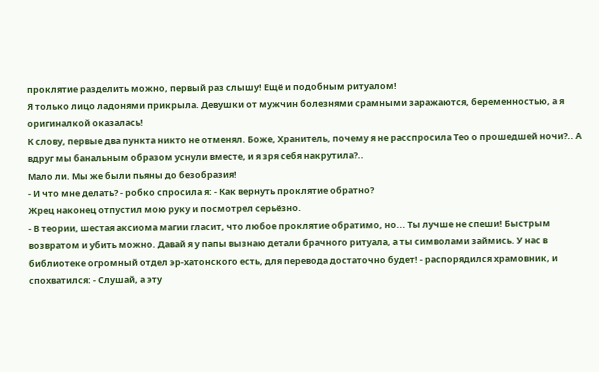проклятие разделить можно, первый раз слышу! Ещё и подобным ритуалом!
Я только лицо ладонями прикрыла. Девушки от мужчин болезнями срамными заражаются, беременностью, а я оригиналкой оказалась!
К слову, первые два пункта никто не отменял. Боже, Хранитель, почему я не расспросила Тео о прошедшей ночи?.. А вдруг мы банальным образом уснули вместе, и я зря себя накрутила?..
Мало ли. Мы же были пьяны до безобразия!
- И что мне делать? - робко спросила я: - Как вернуть проклятие обратно?
Жрец наконец отпустил мою руку и посмотрел серьёзно.
- В теории, шестая аксиома магии гласит, что любое проклятие обратимо, но... Ты лучше не спеши! Быстрым возвратом и убить можно. Давай я у папы вызнаю детали брачного ритуала, а ты символами займись. У нас в библиотеке огромный отдел эр-хатонского есть, для перевода достаточно будет! - распорядился храмовник, и спохватился: - Слушай, а эту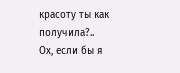красоту ты как получила?..
Ох, если бы я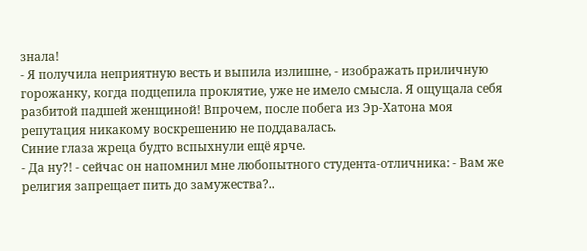знала!
- Я получила неприятную весть и выпила излишне, - изображать приличную горожанку, когда подцепила проклятие, уже не имело смысла. Я ощущала себя разбитой падшей женщиной! Впрочем, после побега из Эр-Хатона моя репутация никакому воскрешению не поддавалась.
Синие глаза жреца будто вспыхнули ещё ярче.
- Да ну?! - сейчас он напомнил мне любопытного студента-отличника: - Вам же религия запрещает пить до замужества?..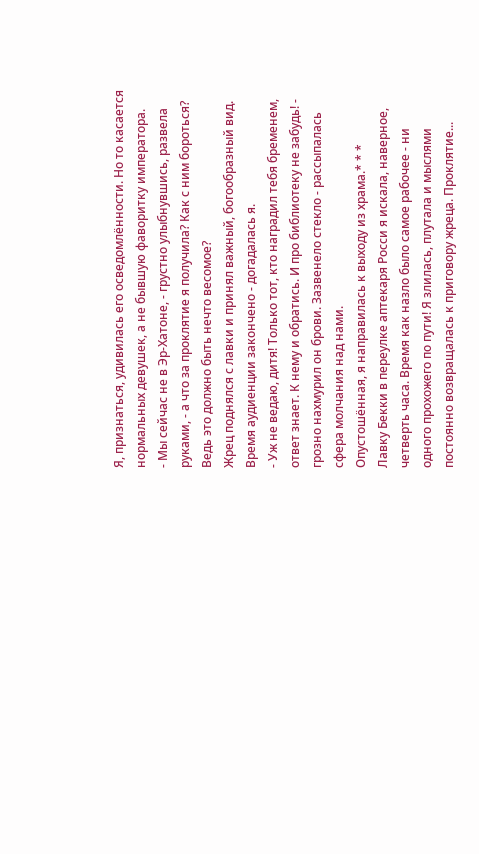Я, признаться, удивилась его осведомлённости. Но то касается нормальных девушек, а не бывшую фаворитку императора.
- Мы сейчас не в Эр-Хатоне, - грустно улыбнувшись, развела руками, - а что за проклятие я получила? Как с ним бороться? Ведь это должно быть нечто весомое?
Жрец поднялся с лавки и принял важный, богообразный вид. Время аудиенции закончено - догадалась я.
- Уж не ведаю, дитя! Только тот, кто наградил тебя бременем, ответ знает. К нему и обратись. И про библиотеку не забудь! - грозно нахмурил он брови. Зазвенело стекло - рассыпалась сфера молчания над нами.
Опустошённая, я направилась к выходу из храма.* * *
Лавку Бекки в переулке аптекаря Росси я искала, наверное, четверть часа. Время как назло было самое рабочее - ни одного прохожего по пути! Я злилась, плутала и мыслями постоянно возвращалась к приговору жреца. Проклятие...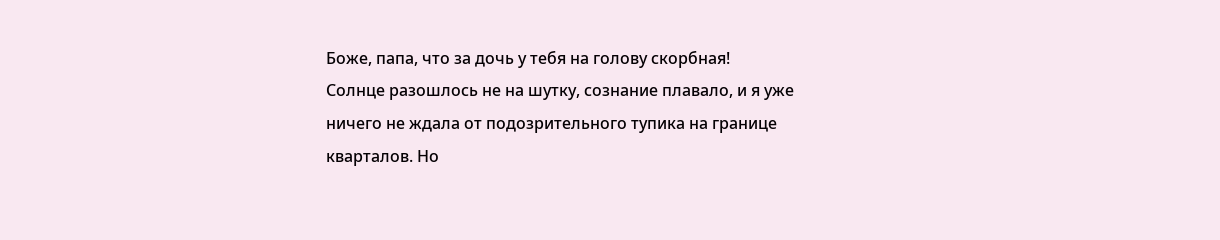Боже, папа, что за дочь у тебя на голову скорбная!
Солнце разошлось не на шутку, сознание плавало, и я уже ничего не ждала от подозрительного тупика на границе кварталов. Но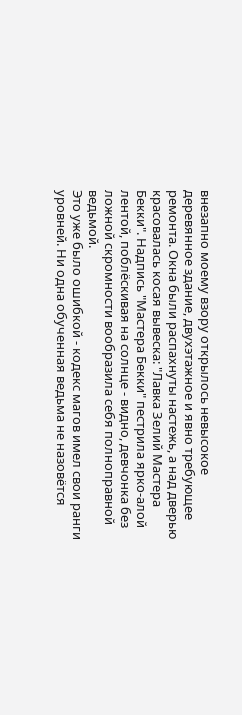внезапно моему взору открылось невысокое деревянное здание, двухэтажное и явно требующее ремонта. Окна были распахнуты настежь, а над дверью красовалась косая вывеска: "Лавка Зелий Мастера Бекки". Надпись "Мастера Бекки" пестрила ярко-алой лентой, поблёскивая на солнце - видно, девчонка без ложной скромности вообразила себя полноправной ведьмой.
Это уже было ошибкой - кодекс магов имел свои ранги уровней. Ни одна обученная ведьма не назовётся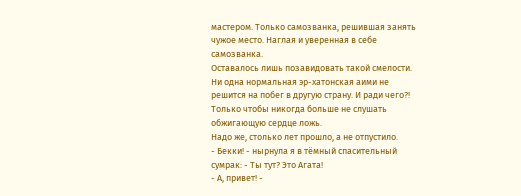мастером. Только самозванка, решившая занять чужое место. Наглая и уверенная в себе самозванка.
Оставалось лишь позавидовать такой смелости.
Ни одна нормальная эр-хатонская аими не решится на побег в другую страну. И ради чего?! Только чтобы никогда больше не слушать обжигающую сердце ложь.
Надо же, столько лет прошло, а не отпустило.
- Бекки! - нырнула я в тёмный спасительный сумрак: - Ты тут? Это Агата!
- А, привет! -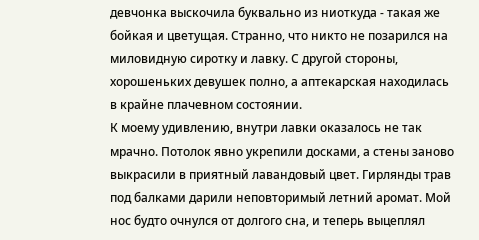девчонка выскочила буквально из ниоткуда - такая же бойкая и цветущая. Странно, что никто не позарился на миловидную сиротку и лавку. С другой стороны, хорошеньких девушек полно, а аптекарская находилась в крайне плачевном состоянии.
К моему удивлению, внутри лавки оказалось не так мрачно. Потолок явно укрепили досками, а стены заново выкрасили в приятный лавандовый цвет. Гирлянды трав под балками дарили неповторимый летний аромат. Мой нос будто очнулся от долгого сна, и теперь выцеплял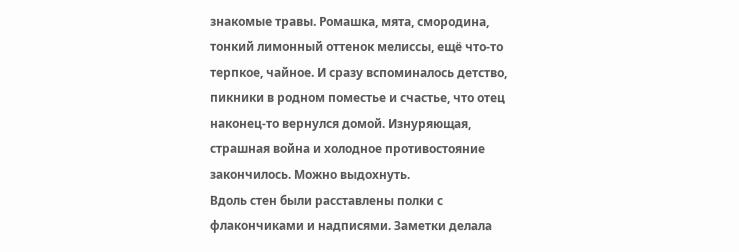знакомые травы. Ромашка, мята, смородина, тонкий лимонный оттенок мелиссы, ещё что-то терпкое, чайное. И сразу вспоминалось детство, пикники в родном поместье и счастье, что отец наконец-то вернулся домой. Изнуряющая, страшная война и холодное противостояние закончилось. Можно выдохнуть.
Вдоль стен были расставлены полки с флакончиками и надписями. Заметки делала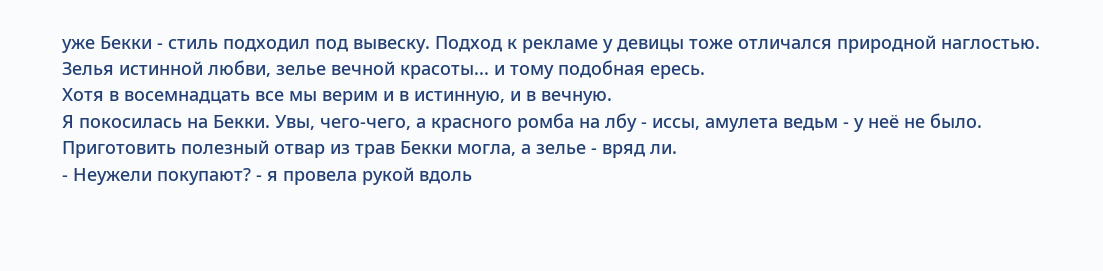уже Бекки - стиль подходил под вывеску. Подход к рекламе у девицы тоже отличался природной наглостью. Зелья истинной любви, зелье вечной красоты... и тому подобная ересь.
Хотя в восемнадцать все мы верим и в истинную, и в вечную.
Я покосилась на Бекки. Увы, чего-чего, а красного ромба на лбу - иссы, амулета ведьм - у неё не было. Приготовить полезный отвар из трав Бекки могла, а зелье - вряд ли.
- Неужели покупают? - я провела рукой вдоль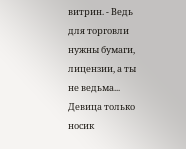витрин. - Ведь для торговли нужны бумаги, лицензии, а ты не ведьма...
Девица только носик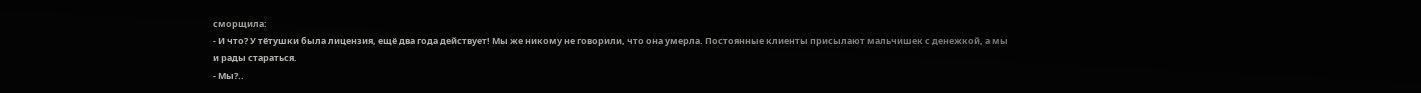сморщила:
- И что? У тётушки была лицензия, ещё два года действует! Мы же никому не говорили, что она умерла. Постоянные клиенты присылают мальчишек с денежкой, а мы и рады стараться.
- Мы?..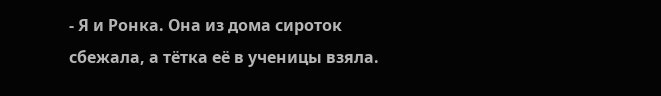- Я и Ронка. Она из дома сироток сбежала, а тётка её в ученицы взяла.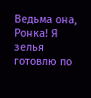Ведьма она, Ронка! Я зелья готовлю по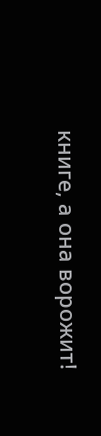книге, а она ворожит!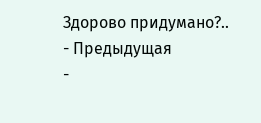Здорово придумано?..
- Предыдущая
-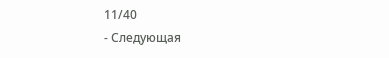11/40
- Следующая